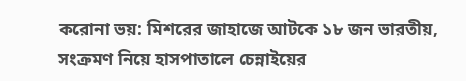করোনা ভয়: মিশরের জাহাজে আটকে ১৮ জন ভারতীয়, সংক্রমণ নিয়ে হাসপাতালে চেন্নাইয়ের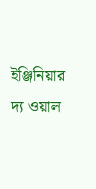ইঞ্জিনিয়ার
দ্য ওয়াল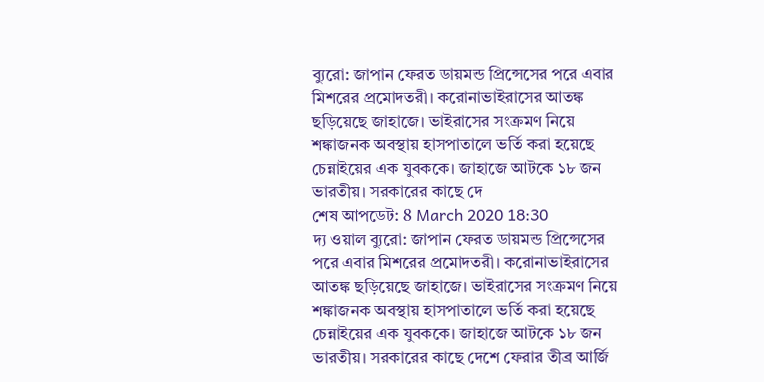ব্যুরো: জাপান ফেরত ডায়মন্ড প্রিন্সেসের পরে এবার মিশরের প্রমোদতরী। করোনাভাইরাসের আতঙ্ক ছড়িয়েছে জাহাজে। ভাইরাসের সংক্রমণ নিয়ে শঙ্কাজনক অবস্থায় হাসপাতালে ভর্তি করা হয়েছে চেন্নাইয়ের এক যুবককে। জাহাজে আটকে ১৮ জন ভারতীয়। সরকারের কাছে দে
শেষ আপডেট: 8 March 2020 18:30
দ্য ওয়াল ব্যুরো: জাপান ফেরত ডায়মন্ড প্রিন্সেসের পরে এবার মিশরের প্রমোদতরী। করোনাভাইরাসের আতঙ্ক ছড়িয়েছে জাহাজে। ভাইরাসের সংক্রমণ নিয়ে শঙ্কাজনক অবস্থায় হাসপাতালে ভর্তি করা হয়েছে চেন্নাইয়ের এক যুবককে। জাহাজে আটকে ১৮ জন ভারতীয়। সরকারের কাছে দেশে ফেরার তীব্র আর্জি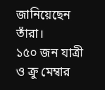জানিয়েছেন তাঁরা।
১৫০ জন যাত্রী ও ক্রু মেম্বার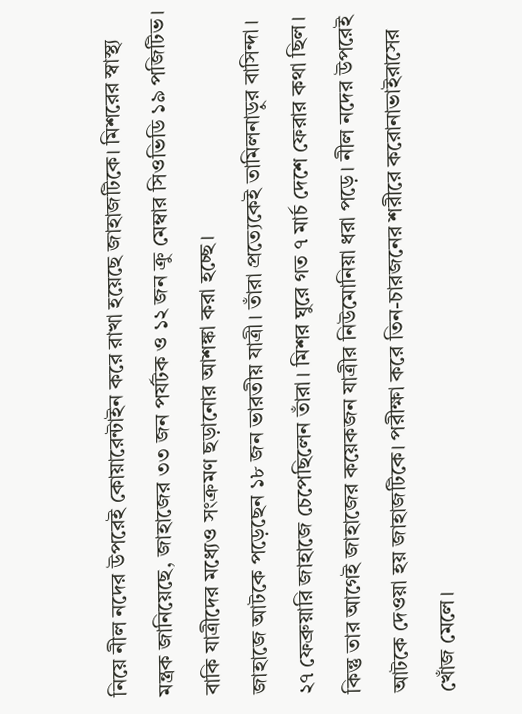নিয়ে নীল নদের উপরেই কোয়ারেন্টাইন করে রাখা হয়েছে জাহাজটিকে। মিশরের স্বাস্থ্য মন্ত্রক জানিয়েছে, জাহাজের ৩৩ জন পর্যটক ও ১২ জন ক্রু মেম্বার সিওভিডি ১৯ পজিটিভ। বাকি যাত্রীদের মধ্যেও সংক্রমণ ছড়ানোর আশঙ্কা করা হচ্ছে।
জাহাজে আটকে পড়েছেন ১৮ জন ভারতীয় যাত্রী। তাঁরা প্রত্যেকেই তামিলনাড়ুর বাসিন্দা। ২৭ ফেব্রুয়ারি জাহাজে চেপেছিলেন তাঁরা। মিশর ঘুরে গত ৭ মার্চ দেশে ফেরার কথা ছিল। কিন্তু তার আগেই জাহাজের কয়েকজন যাত্রীর নিউমোনিয়া ধরা পড়ে। নীল নদের উপরেই আটকে দেওয়া হয় জাহাজটিকে। পরীক্ষা করে তিন-চারজনের শরীরে করোনাভাইরাসের খোঁজ মেলে।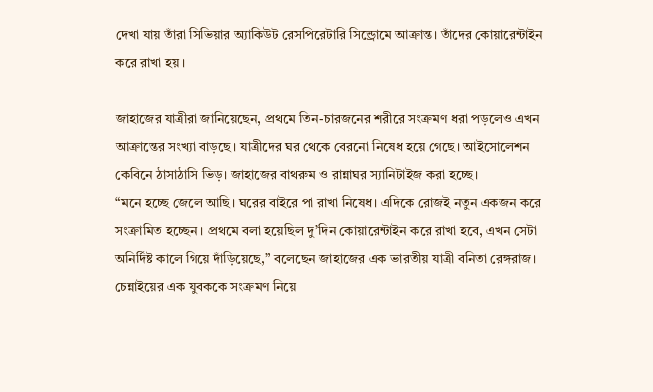দেখা যায় তাঁরা সিভিয়ার অ্যাকিউট রেসপিরেটারি সিন্ড্রোমে আক্রান্ত। তাঁদের কোয়ারেন্টাইন করে রাখা হয়।

জাহাজের যাত্রীরা জানিয়েছেন, প্রথমে তিন-চারজনের শরীরে সংক্রমণ ধরা পড়লেও এখন আক্রান্তের সংখ্যা বাড়ছে। যাত্রীদের ঘর থেকে বেরনো নিষেধ হয়ে গেছে। আইসোলেশন কেবিনে ঠাসাঠাসি ভিড়। জাহাজের বাথরুম ও রান্নাঘর স্যানিটাইজ করা হচ্ছে।
“মনে হচ্ছে জেলে আছি। ঘরের বাইরে পা রাখা নিষেধ। এদিকে রোজই নতুন একজন করে সংক্রামিত হচ্ছেন। প্রথমে বলা হয়েছিল দু’দিন কোয়ারেন্টাইন করে রাখা হবে, এখন সেটা অনির্দিষ্ট কালে গিয়ে দাঁড়িয়েছে,” বলেছেন জাহাজের এক ভারতীয় যাত্রী বনিতা রেঙ্গরাজ। চেন্নাইয়ের এক যুবককে সংক্রমণ নিয়ে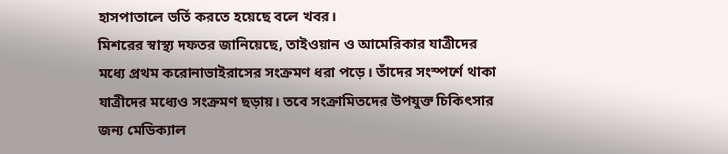হাসপাতালে ভর্তি করতে হয়েছে বলে খবর।
মিশরের স্বাস্থ্য দফতর জানিয়েছে, তাইওয়ান ও আমেরিকার যাত্রীদের মধ্যে প্রথম করোনাভাইরাসের সংক্রমণ ধরা পড়ে। তাঁদের সংস্পর্শে থাকা যাত্রীদের মধ্যেও সংক্রমণ ছড়ায়। তবে সংক্রামিতদের উপযুক্ত চিকিৎসার জন্য মেডিক্যাল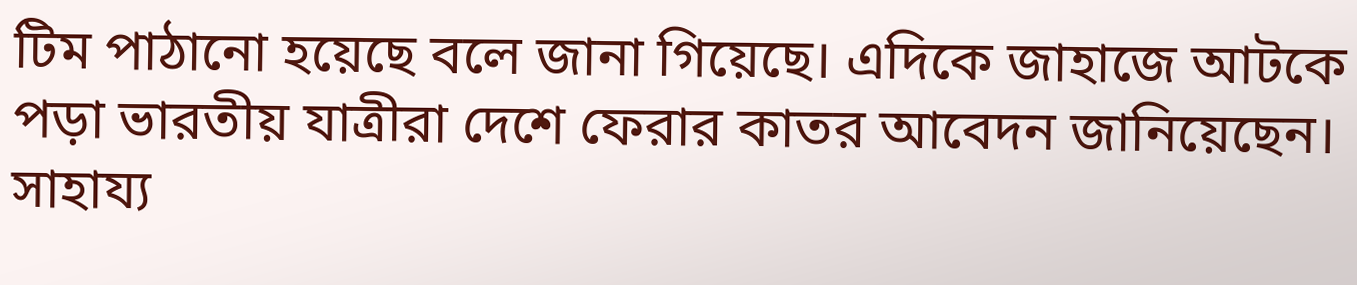টিম পাঠানো হয়েছে বলে জানা গিয়েছে। এদিকে জাহাজে আটকে পড়া ভারতীয় যাত্রীরা দেশে ফেরার কাতর আবেদন জানিয়েছেন। সাহায্য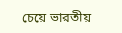চেয়ে ভারতীয়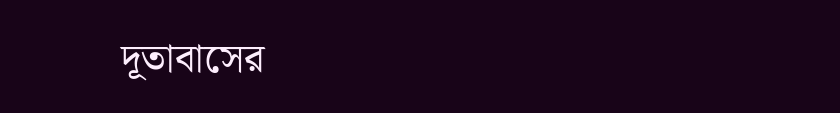দূতাবাসের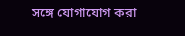সঙ্গে যোগাযোগ করা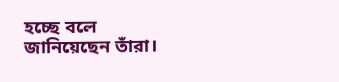হচ্ছে বলে জানিয়েছেন তাঁরা।